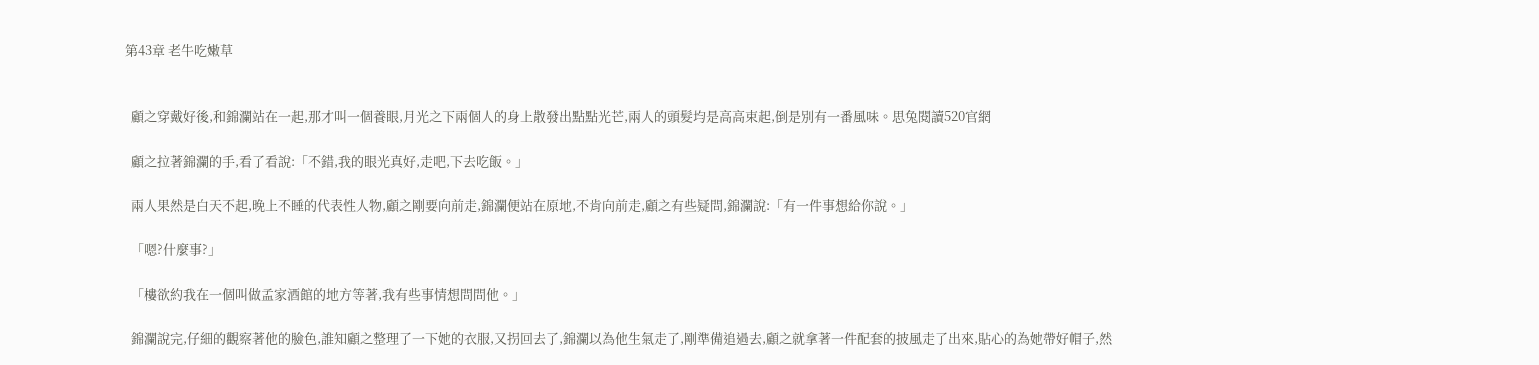第43章 老牛吃嫩草


  顧之穿戴好後,和錦瀾站在一起,那才叫一個養眼,月光之下兩個人的身上散發出點點光芒,兩人的頭髮均是高高束起,倒是別有一番風味。思兔閱讀520官網

  顧之拉著錦瀾的手,看了看說:「不錯,我的眼光真好,走吧,下去吃飯。」

  兩人果然是白天不起,晚上不睡的代表性人物,顧之剛要向前走,錦瀾便站在原地,不肯向前走,顧之有些疑問,錦瀾說:「有一件事想給你說。」

  「嗯?什麼事?」

  「樓欲約我在一個叫做孟家酒館的地方等著,我有些事情想問問他。」

  錦瀾說完,仔細的觀察著他的臉色,誰知顧之整理了一下她的衣服,又拐回去了,錦瀾以為他生氣走了,剛準備追過去,顧之就拿著一件配套的披風走了出來,貼心的為她帶好帽子,然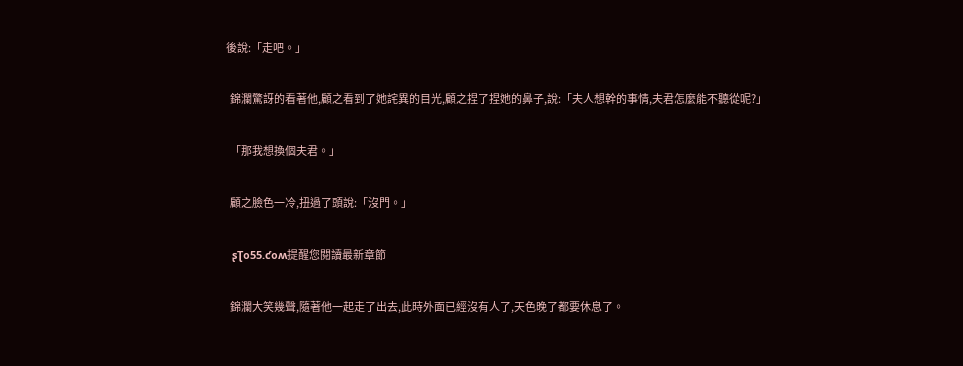後說:「走吧。」

  錦瀾驚訝的看著他,顧之看到了她詫異的目光,顧之捏了捏她的鼻子,說:「夫人想幹的事情,夫君怎麼能不聽從呢?」

  「那我想換個夫君。」

  顧之臉色一冷,扭過了頭說:「沒門。」

  ʂƮօ55.ƈօʍ提醒您閱讀最新章節

  錦瀾大笑幾聲,隨著他一起走了出去,此時外面已經沒有人了,天色晚了都要休息了。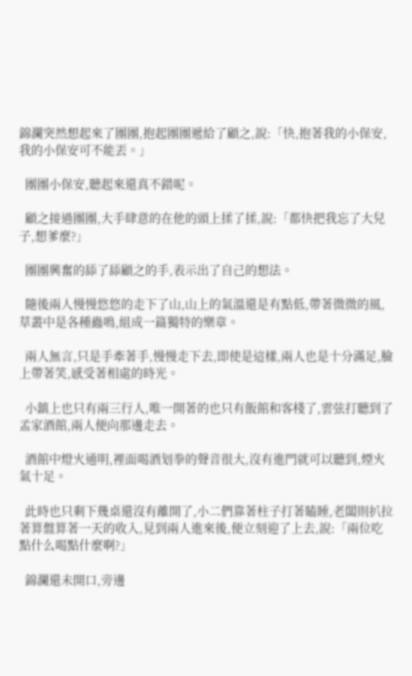錦瀾突然想起來了團團,抱起團團遞給了顧之,說:「快,抱著我的小保安,我的小保安可不能丟。」

  團團小保安,聽起來還真不錯呢。

  顧之接過團團,大手肆意的在他的頭上揉了揉,說:「都快把我忘了大兒子,想爹麼?」

  團團興奮的舔了舔顧之的手,表示出了自己的想法。

  隨後兩人慢慢悠悠的走下了山,山上的氣溫還是有點低,帶著微微的風,草叢中是各種蟲鳴,組成一篇獨特的樂章。

  兩人無言,只是手牽著手,慢慢走下去,即使是這樣,兩人也是十分滿足,臉上帶著笑,感受著相處的時光。

  小鎮上也只有兩三行人,唯一開著的也只有飯館和客棧了,雲弦打聽到了孟家酒館,兩人便向那邊走去。

  酒館中燈火通明,裡面喝酒划拳的聲音很大,沒有進門就可以聽到,煙火氣十足。

  此時也只剩下幾桌還沒有離開了,小二們靠著柱子打著瞌睡,老闆則扒拉著算盤算著一天的收入,見到兩人進來後,便立刻迎了上去,說:「兩位吃點什么喝點什麼啊?」

  錦瀾還未開口,旁邊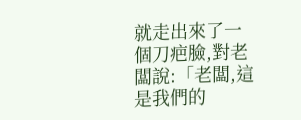就走出來了一個刀疤臉,對老闆說:「老闆,這是我們的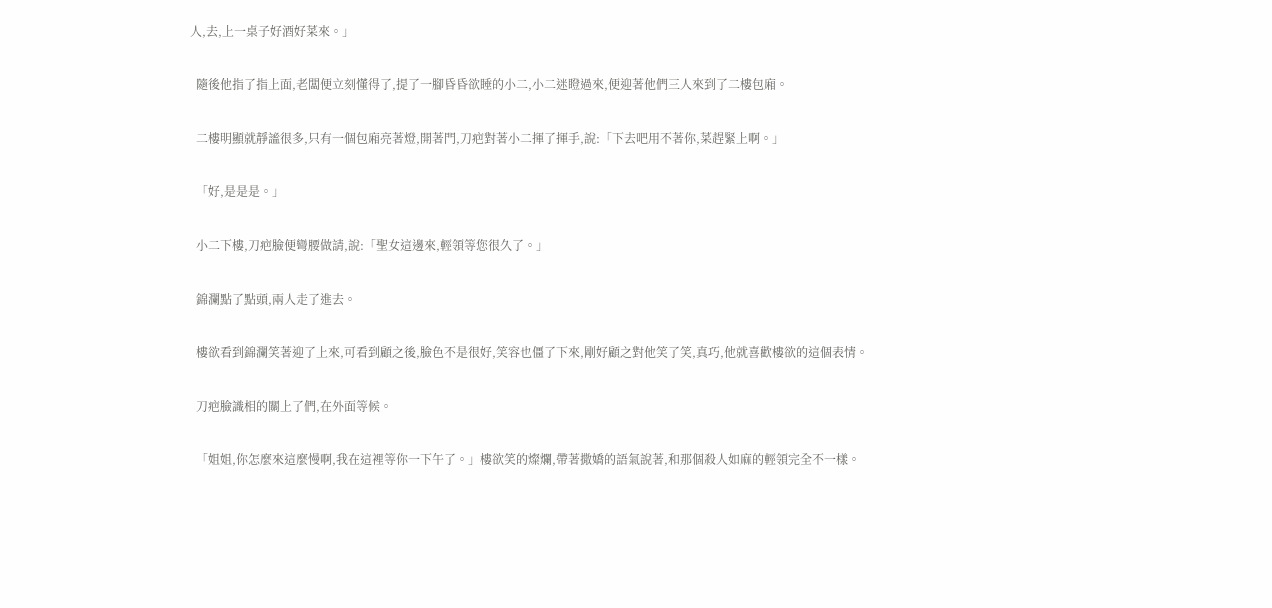人,去,上一桌子好酒好菜來。」

  隨後他指了指上面,老闆便立刻懂得了,提了一腳昏昏欲睡的小二,小二迷瞪過來,便迎著他們三人來到了二樓包廂。

  二樓明顯就靜謐很多,只有一個包廂亮著燈,開著門,刀疤對著小二揮了揮手,說:「下去吧用不著你,菜趕緊上啊。」

  「好,是是是。」

  小二下樓,刀疤臉便彎腰做請,說:「聖女這邊來,輕領等您很久了。」

  錦瀾點了點頭,兩人走了進去。

  樓欲看到錦瀾笑著迎了上來,可看到顧之後,臉色不是很好,笑容也僵了下來,剛好顧之對他笑了笑,真巧,他就喜歡樓欲的這個表情。

  刀疤臉識相的關上了們,在外面等候。

  「姐姐,你怎麼來這麼慢啊,我在這裡等你一下午了。」樓欲笑的燦爛,帶著撒嬌的語氣說著,和那個殺人如麻的輕領完全不一樣。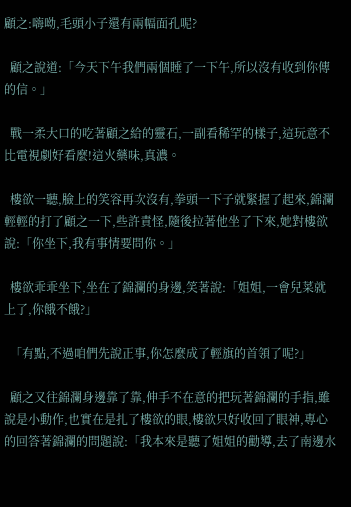顧之:嗨呦,毛頭小子還有兩幅面孔呢?

  顧之說道:「今天下午我們兩個睡了一下午,所以沒有收到你傳的信。」

  戰一柔大口的吃著顧之給的靈石,一副看稀罕的樣子,這玩意不比電視劇好看麼!這火藥味,真濃。

  樓欲一聽,臉上的笑容再次沒有,拳頭一下子就緊握了起來,錦瀾輕輕的打了顧之一下,些許責怪,隨後拉著他坐了下來,她對樓欲說:「你坐下,我有事情要問你。」

  樓欲乖乖坐下,坐在了錦瀾的身邊,笑著說:「姐姐,一會兒菜就上了,你餓不餓?」

  「有點,不過咱們先說正事,你怎麼成了輕旗的首領了呢?」

  顧之又往錦瀾身邊靠了靠,伸手不在意的把玩著錦瀾的手指,雖說是小動作,也實在是扎了樓欲的眼,樓欲只好收回了眼神,專心的回答著錦瀾的問題說:「我本來是聽了姐姐的勸導,去了南邊水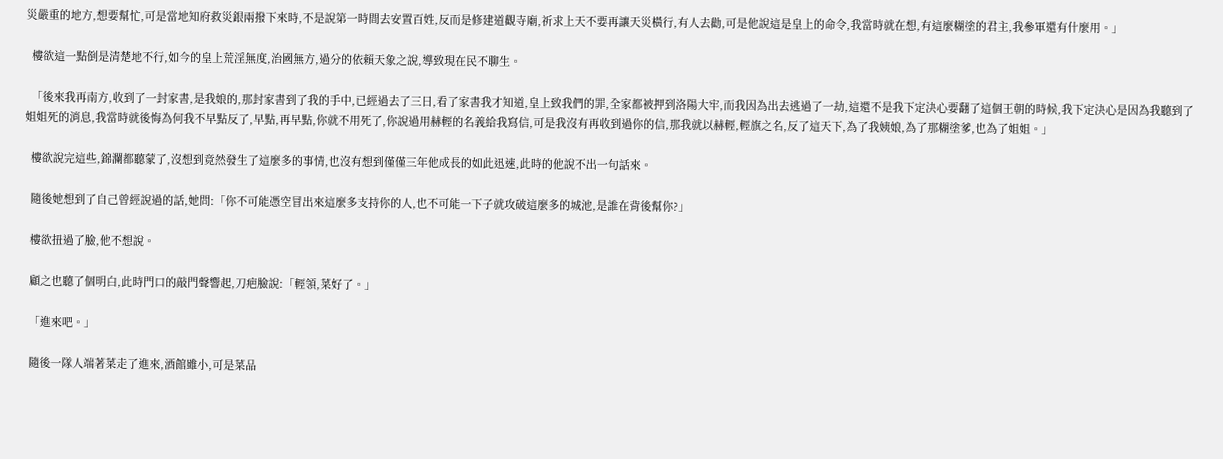災嚴重的地方,想要幫忙,可是當地知府救災銀兩撥下來時,不是說第一時間去安置百姓,反而是修建道觀寺廟,祈求上天不要再讓天災橫行,有人去勸,可是他說這是皇上的命令,我當時就在想,有這麼糊塗的君主,我參軍還有什麼用。」

  樓欲這一點倒是清楚地不行,如今的皇上荒淫無度,治國無方,過分的依賴天象之說,導致現在民不聊生。

  「後來我再南方,收到了一封家書,是我娘的,那封家書到了我的手中,已經過去了三日,看了家書我才知道,皇上致我們的罪,全家都被押到洛陽大牢,而我因為出去逃過了一劫,這還不是我下定決心要翻了這個王朝的時候,我下定決心是因為我聽到了姐姐死的消息,我當時就後悔為何我不早點反了,早點,再早點,你就不用死了,你說過用赫輕的名義給我寫信,可是我沒有再收到過你的信,那我就以赫輕,輕旗之名,反了這天下,為了我姨娘,為了那糊塗爹,也為了姐姐。」

  樓欲說完這些,錦瀾都聽蒙了,沒想到竟然發生了這麼多的事情,也沒有想到僅僅三年他成長的如此迅速,此時的他說不出一句話來。

  隨後她想到了自己曾經說過的話,她問:「你不可能憑空冒出來這麼多支持你的人,也不可能一下子就攻破這麼多的城池,是誰在背後幫你?」

  樓欲扭過了臉,他不想說。

  顧之也聽了個明白,此時門口的敲門聲響起,刀疤臉說:「輕領,菜好了。」

  「進來吧。」

  隨後一隊人端著菜走了進來,酒館雖小,可是菜品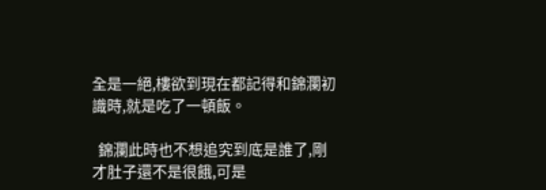全是一絕,樓欲到現在都記得和錦瀾初識時,就是吃了一頓飯。

  錦瀾此時也不想追究到底是誰了,剛才肚子還不是很餓,可是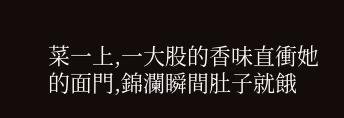菜一上,一大股的香味直衝她的面門,錦瀾瞬間肚子就餓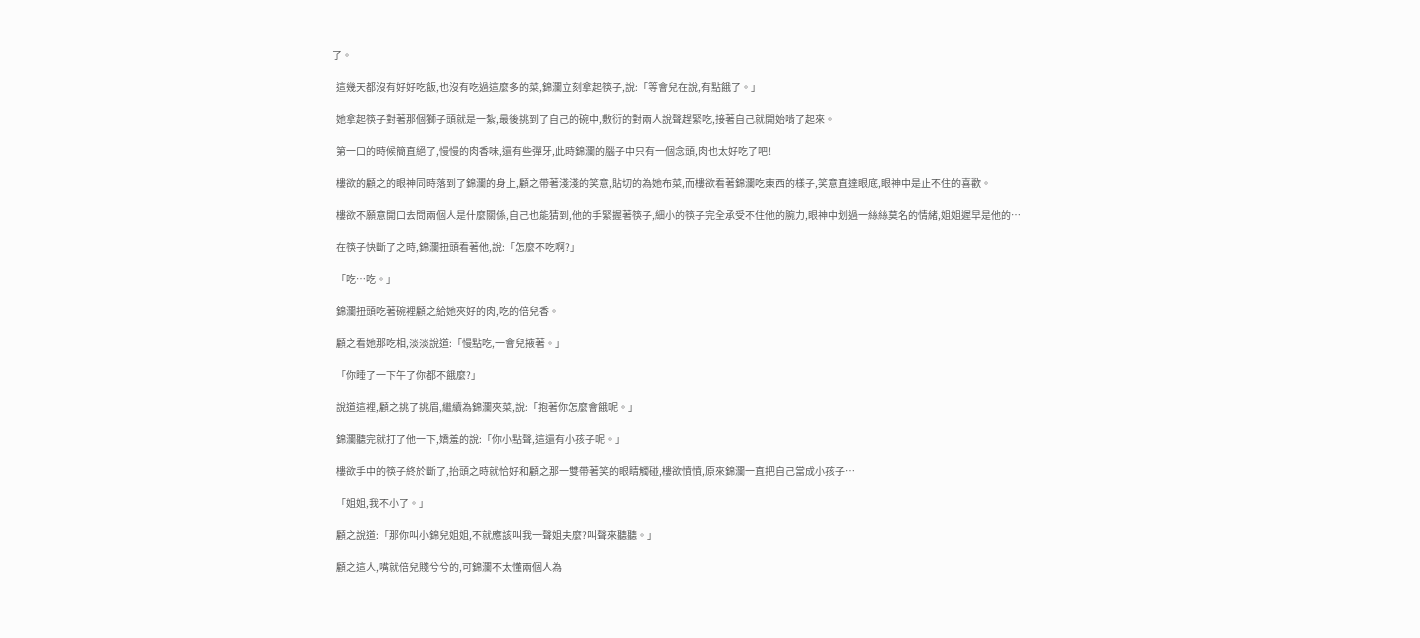了。

  這幾天都沒有好好吃飯,也沒有吃過這麼多的菜,錦瀾立刻拿起筷子,說:「等會兒在說,有點餓了。」

  她拿起筷子對著那個獅子頭就是一紮,最後挑到了自己的碗中,敷衍的對兩人說聲趕緊吃,接著自己就開始啃了起來。

  第一口的時候簡直絕了,慢慢的肉香味,還有些彈牙,此時錦瀾的腦子中只有一個念頭,肉也太好吃了吧!

  樓欲的顧之的眼神同時落到了錦瀾的身上,顧之帶著淺淺的笑意,貼切的為她布菜,而樓欲看著錦瀾吃東西的樣子,笑意直達眼底,眼神中是止不住的喜歡。

  樓欲不願意開口去問兩個人是什麼關係,自己也能猜到,他的手緊握著筷子,細小的筷子完全承受不住他的腕力,眼神中划過一絲絲莫名的情緒,姐姐遲早是他的…

  在筷子快斷了之時,錦瀾扭頭看著他,說:「怎麼不吃啊?」

  「吃…吃。」

  錦瀾扭頭吃著碗裡顧之給她夾好的肉,吃的倍兒香。

  顧之看她那吃相,淡淡說道:「慢點吃,一會兒掖著。」

  「你睡了一下午了你都不餓麼?」

  說道這裡,顧之挑了挑眉,繼續為錦瀾夾菜,說:「抱著你怎麼會餓呢。」

  錦瀾聽完就打了他一下,嬌羞的說:「你小點聲,這還有小孩子呢。」

  樓欲手中的筷子終於斷了,抬頭之時就恰好和顧之那一雙帶著笑的眼睛觸碰,樓欲憤憤,原來錦瀾一直把自己當成小孩子…

  「姐姐,我不小了。」

  顧之說道:「那你叫小錦兒姐姐,不就應該叫我一聲姐夫麼?叫聲來聽聽。」

  顧之這人,嘴就倍兒賤兮兮的,可錦瀾不太懂兩個人為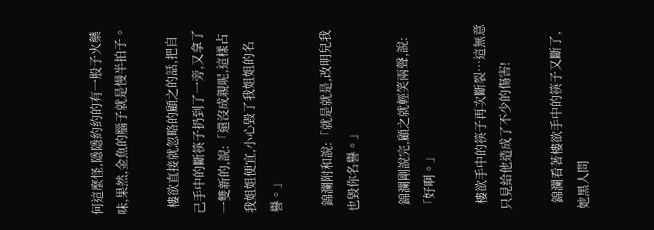何這麼怪,隱隱約約的有一股子火藥味,果然,金魚的腦子就是慢半拍子。

  樓欲直接就忽略的顧之的話,把自己手中的斷筷子扔到了一旁,又拿了一雙新的,說:「還沒成親呢,這樣占我姐姐便宜,小心毀了我姐姐的名譽。」

  錦瀾附和說:「就是就是,改明兒我也毀你名譽。」

  錦瀾剛說完,顧之就輕笑兩聲,說:「好啊。」

  樓欲手中的筷子再次斷裂…這無意只見給他造成了不少的傷害!

  錦瀾看著樓欲手中的筷子又斷了,她黑人問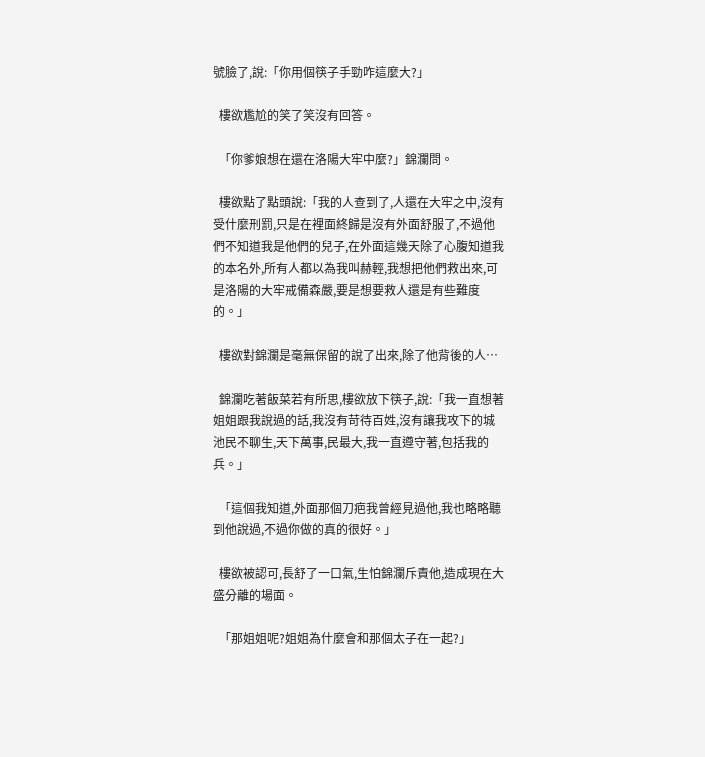號臉了,說:「你用個筷子手勁咋這麼大?」

  樓欲尷尬的笑了笑沒有回答。

  「你爹娘想在還在洛陽大牢中麼?」錦瀾問。

  樓欲點了點頭說:「我的人查到了,人還在大牢之中,沒有受什麼刑罰,只是在裡面終歸是沒有外面舒服了,不過他們不知道我是他們的兒子,在外面這幾天除了心腹知道我的本名外,所有人都以為我叫赫輕,我想把他們救出來,可是洛陽的大牢戒備森嚴,要是想要救人還是有些難度的。」

  樓欲對錦瀾是毫無保留的說了出來,除了他背後的人…

  錦瀾吃著飯菜若有所思,樓欲放下筷子,說:「我一直想著姐姐跟我說過的話,我沒有苛待百姓,沒有讓我攻下的城池民不聊生,天下萬事,民最大,我一直遵守著,包括我的兵。」

  「這個我知道,外面那個刀疤我曾經見過他,我也略略聽到他說過,不過你做的真的很好。」

  樓欲被認可,長舒了一口氣,生怕錦瀾斥責他,造成現在大盛分離的場面。

  「那姐姐呢?姐姐為什麼會和那個太子在一起?」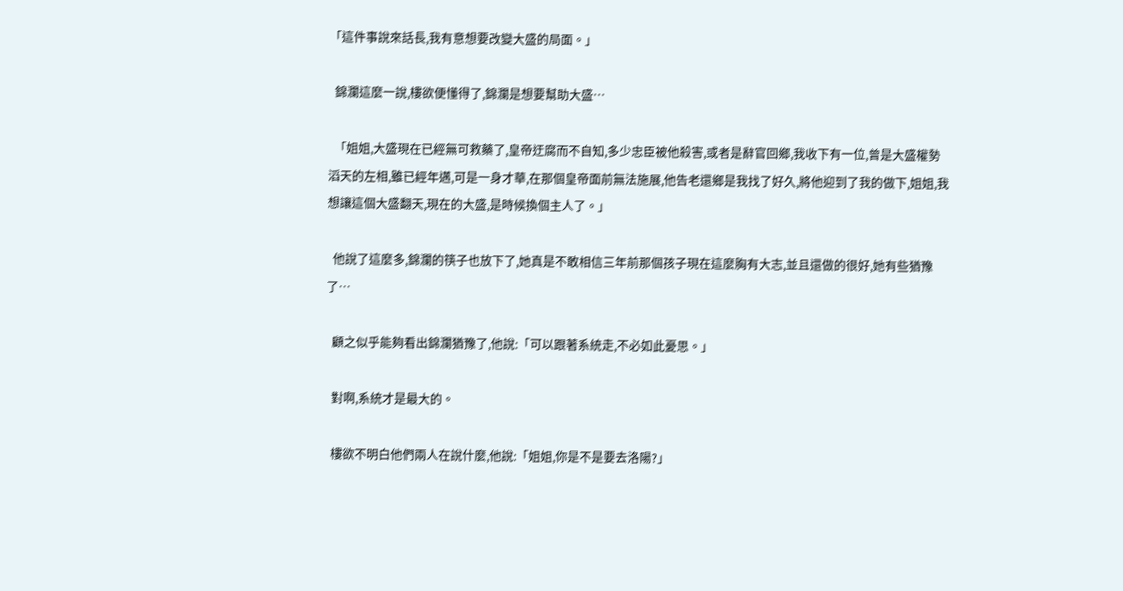「這件事說來話長,我有意想要改變大盛的局面。」

  錦瀾這麼一說,樓欲便懂得了,錦瀾是想要幫助大盛…

  「姐姐,大盛現在已經無可救藥了,皇帝迂腐而不自知,多少忠臣被他殺害,或者是辭官回鄉,我收下有一位,曾是大盛權勢滔天的左相,雖已經年邁,可是一身才華,在那個皇帝面前無法施展,他告老還鄉是我找了好久,將他迎到了我的做下,姐姐,我想讓這個大盛翻天,現在的大盛,是時候換個主人了。」

  他說了這麼多,錦瀾的筷子也放下了,她真是不敢相信三年前那個孩子現在這麼胸有大志,並且還做的很好,她有些猶豫了…

  顧之似乎能夠看出錦瀾猶豫了,他說:「可以跟著系統走,不必如此憂思。」

  對啊,系統才是最大的。

  樓欲不明白他們兩人在說什麼,他說:「姐姐,你是不是要去洛陽?」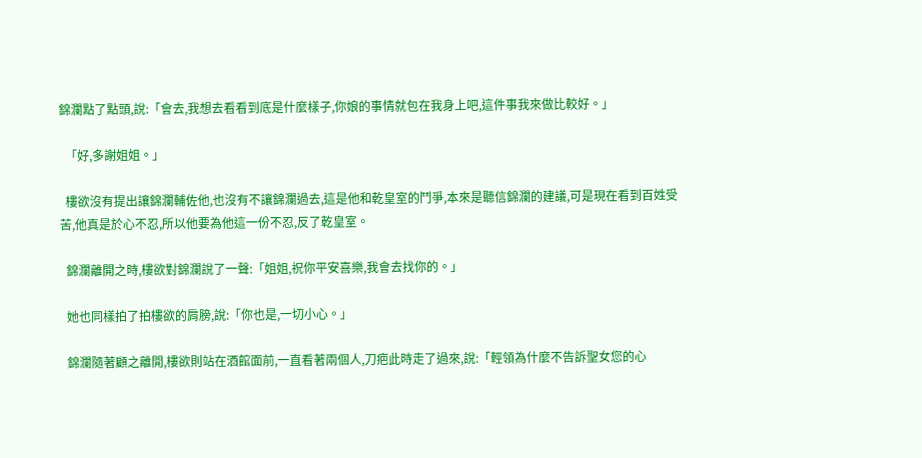錦瀾點了點頭,說:「會去,我想去看看到底是什麼樣子,你娘的事情就包在我身上吧,這件事我來做比較好。」

  「好,多謝姐姐。」

  樓欲沒有提出讓錦瀾輔佐他,也沒有不讓錦瀾過去,這是他和乾皇室的鬥爭,本來是聽信錦瀾的建議,可是現在看到百姓受苦,他真是於心不忍,所以他要為他這一份不忍,反了乾皇室。

  錦瀾離開之時,樓欲對錦瀾說了一聲:「姐姐,祝你平安喜樂,我會去找你的。」

  她也同樣拍了拍樓欲的肩膀,說:「你也是,一切小心。」

  錦瀾隨著顧之離開,樓欲則站在酒館面前,一直看著兩個人,刀疤此時走了過來,說:「輕領為什麼不告訴聖女您的心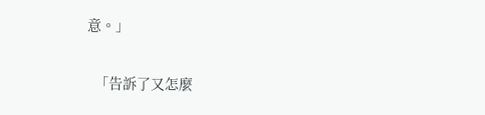意。」

  「告訴了又怎麼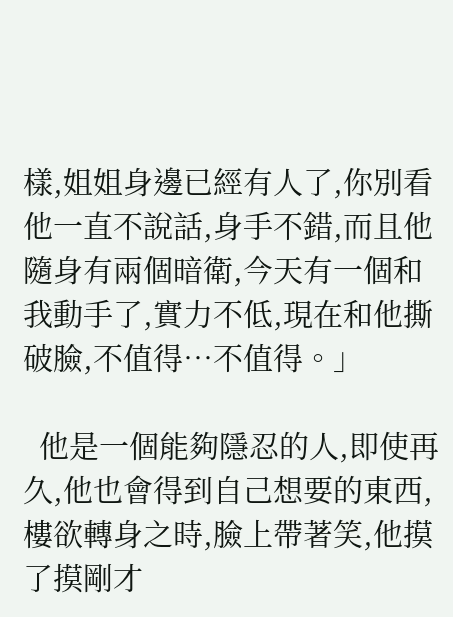樣,姐姐身邊已經有人了,你別看他一直不說話,身手不錯,而且他隨身有兩個暗衛,今天有一個和我動手了,實力不低,現在和他撕破臉,不值得…不值得。」

  他是一個能夠隱忍的人,即使再久,他也會得到自己想要的東西,樓欲轉身之時,臉上帶著笑,他摸了摸剛才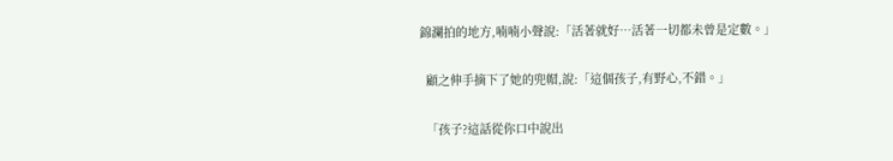錦瀾拍的地方,喃喃小聲說:「活著就好…活著一切都未曾是定數。」

  顧之伸手摘下了她的兜帽,說:「這個孩子,有野心,不錯。」

  「孩子?這話從你口中說出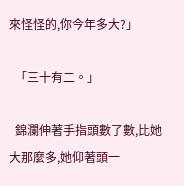來怪怪的,你今年多大?」

  「三十有二。」

  錦瀾伸著手指頭數了數,比她大那麼多,她仰著頭一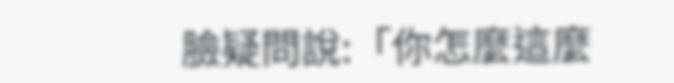臉疑問說:「你怎麼這麼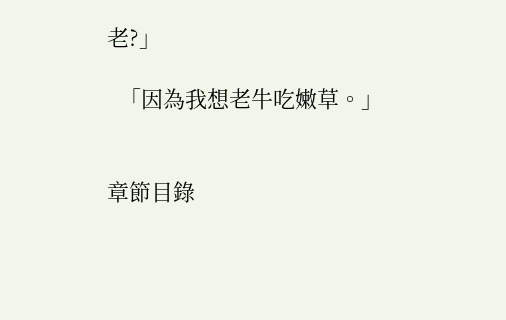老?」

  「因為我想老牛吃嫩草。」


章節目錄